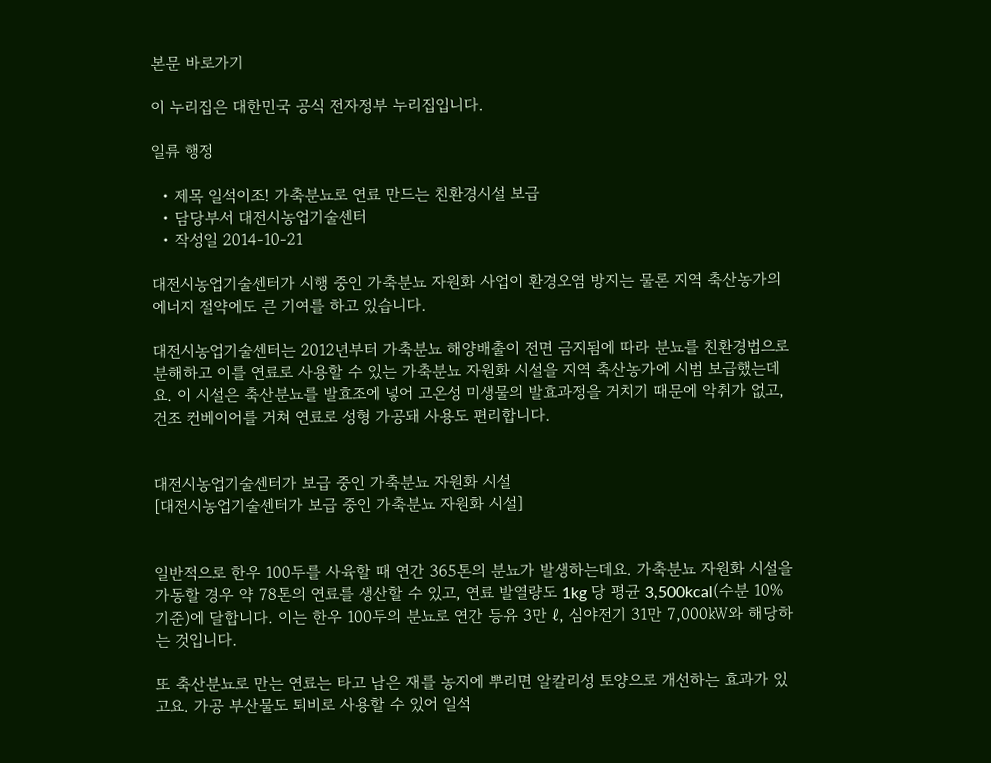본문 바로가기

이 누리집은 대한민국 공식 전자정부 누리집입니다.

일류 행정

  • 제목 일석이조! 가축분뇨로 연료 만드는 친환경시설 보급
  • 담당부서 대전시농업기술센터
  • 작성일 2014-10-21

대전시농업기술센터가 시행 중인 가축분뇨 자원화 사업이 환경오염 방지는 물론 지역 축산농가의 에너지 절약에도 큰 기여를 하고 있습니다.

대전시농업기술센터는 2012년부터 가축분뇨 해양배출이 전면 금지됨에 따라 분뇨를 친환경법으로 분해하고 이를 연료로 사용할 수 있는 가축분뇨 자원화 시설을 지역 축산농가에 시범 보급했는데요. 이 시설은 축산분뇨를 발효조에 넣어 고온성 미생물의 발효과정을 거치기 때문에 악취가 없고, 건조 컨베이어를 거쳐 연료로 성형 가공돼 사용도 편리합니다.


대전시농업기술센터가 보급 중인 가축분뇨 자원화 시설
[대전시농업기술센터가 보급 중인 가축분뇨 자원화 시설]


일반적으로 한우 100두를 사육할 때 연간 365톤의 분뇨가 발생하는데요. 가축분뇨 자원화 시설을 가동할 경우 약 78톤의 연료를 생산할 수 있고, 연료 발열량도 1kg 당 평균 3,500kcal(수분 10% 기준)에 달합니다. 이는 한우 100두의 분뇨로 연간 등유 3만 ℓ, 심야전기 31만 7,000㎾와 해당하는 것입니다.

또 축산분뇨로 만는 연료는 타고 남은 재를 농지에 뿌리면 알칼리성 토양으로 개선하는 효과가 있고요. 가공 부산물도 퇴비로 사용할 수 있어 일석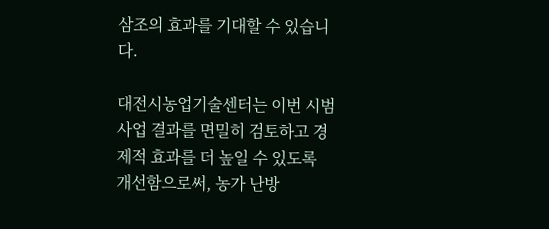삼조의 효과를 기대할 수 있습니다.

대전시농업기술센터는 이번 시범사업 결과를 면밀히 검토하고 경제적 효과를 더 높일 수 있도록 개선함으로써, 농가 난방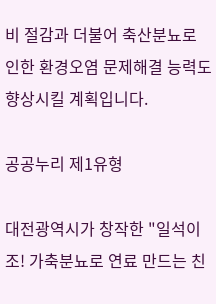비 절감과 더불어 축산분뇨로 인한 환경오염 문제해결 능력도 향상시킬 계획입니다.

공공누리 제1유형

대전광역시가 창작한 "일석이조! 가축분뇨로 연료 만드는 친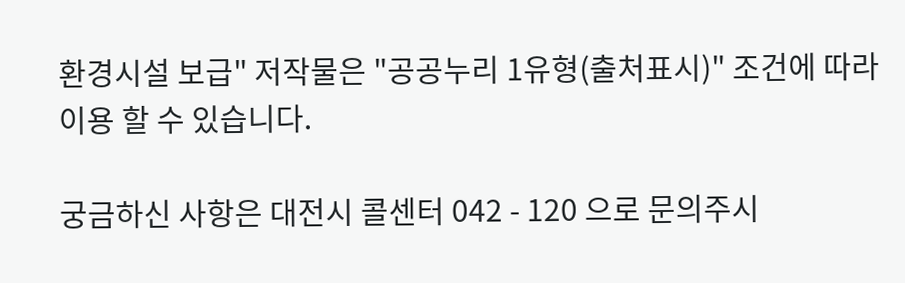환경시설 보급" 저작물은 "공공누리 1유형(출처표시)" 조건에 따라 이용 할 수 있습니다.

궁금하신 사항은 대전시 콜센터 042 - 120 으로 문의주시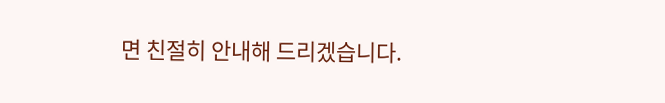면 친절히 안내해 드리겠습니다.